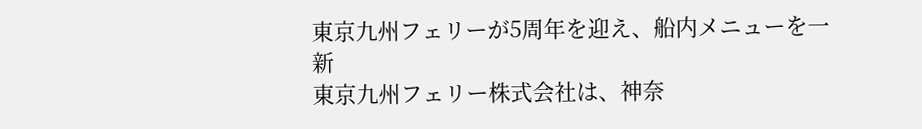東京九州フェリーが5周年を迎え、船内メニューを一新
東京九州フェリー株式会社は、神奈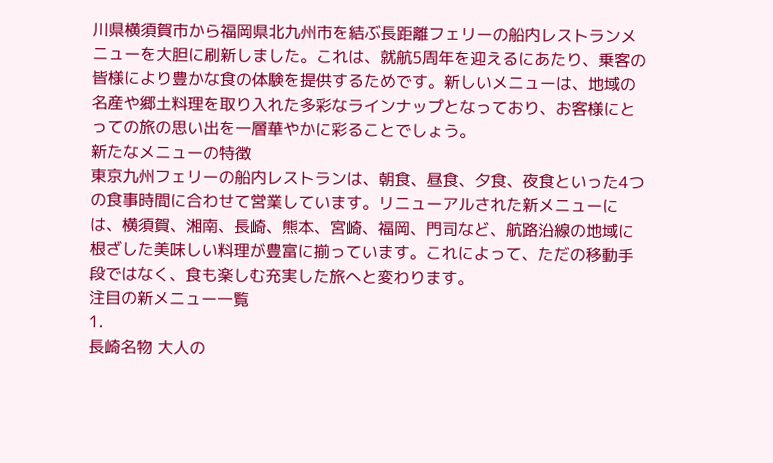川県横須賀市から福岡県北九州市を結ぶ長距離フェリーの船内レストランメニューを大胆に刷新しました。これは、就航5周年を迎えるにあたり、乗客の皆様により豊かな食の体験を提供するためです。新しいメニューは、地域の名産や郷土料理を取り入れた多彩なラインナップとなっており、お客様にとっての旅の思い出を一層華やかに彩ることでしょう。
新たなメニューの特徴
東京九州フェリーの船内レストランは、朝食、昼食、夕食、夜食といった4つの食事時間に合わせて営業しています。リニューアルされた新メニューには、横須賀、湘南、長崎、熊本、宮崎、福岡、門司など、航路沿線の地域に根ざした美味しい料理が豊富に揃っています。これによって、ただの移動手段ではなく、食も楽しむ充実した旅へと変わります。
注目の新メニュー一覧
1.
長崎名物 大人の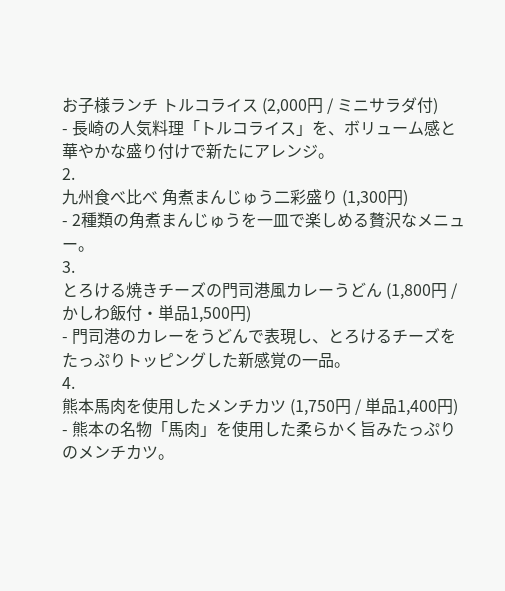お子様ランチ トルコライス (2,000円 / ミニサラダ付)
- 長崎の人気料理「トルコライス」を、ボリューム感と華やかな盛り付けで新たにアレンジ。
2.
九州食べ比べ 角煮まんじゅう二彩盛り (1,300円)
- 2種類の角煮まんじゅうを一皿で楽しめる贅沢なメニュー。
3.
とろける焼きチーズの門司港風カレーうどん (1,800円 / かしわ飯付・単品1,500円)
- 門司港のカレーをうどんで表現し、とろけるチーズをたっぷりトッピングした新感覚の一品。
4.
熊本馬肉を使用したメンチカツ (1,750円 / 単品1,400円)
- 熊本の名物「馬肉」を使用した柔らかく旨みたっぷりのメンチカツ。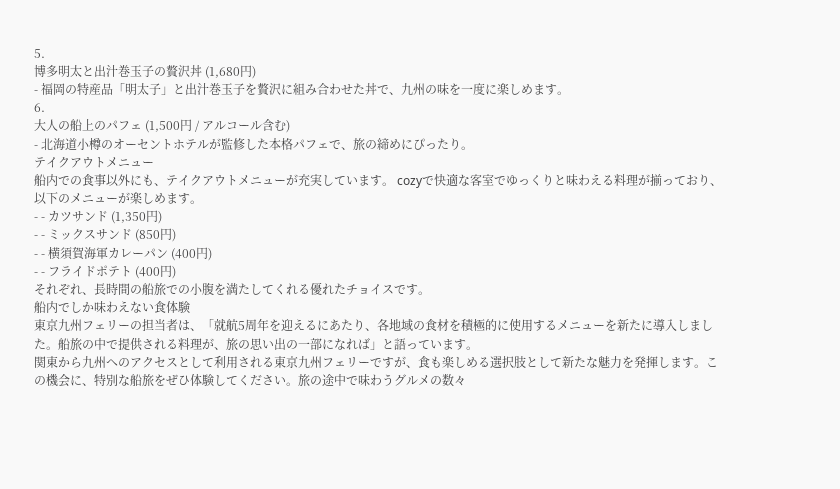5.
博多明太と出汁巻玉子の贅沢丼 (1,680円)
- 福岡の特産品「明太子」と出汁巻玉子を贅沢に組み合わせた丼で、九州の味を一度に楽しめます。
6.
大人の船上のパフェ (1,500円 / アルコール含む)
- 北海道小樽のオーセントホテルが監修した本格パフェで、旅の締めにぴったり。
テイクアウトメニュー
船内での食事以外にも、テイクアウトメニューが充実しています。 cozyで快適な客室でゆっくりと味わえる料理が揃っており、以下のメニューが楽しめます。
- - カツサンド (1,350円)
- - ミックスサンド (850円)
- - 横須賀海軍カレーパン (400円)
- - フライドポテト (400円)
それぞれ、長時間の船旅での小腹を満たしてくれる優れたチョイスです。
船内でしか味わえない食体験
東京九州フェリーの担当者は、「就航5周年を迎えるにあたり、各地域の食材を積極的に使用するメニューを新たに導入しました。船旅の中で提供される料理が、旅の思い出の一部になれば」と語っています。
関東から九州へのアクセスとして利用される東京九州フェリーですが、食も楽しめる選択肢として新たな魅力を発揮します。この機会に、特別な船旅をぜひ体験してください。旅の途中で味わうグルメの数々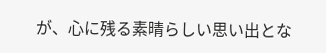が、心に残る素晴らしい思い出とな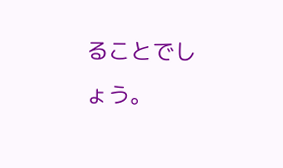ることでしょう。